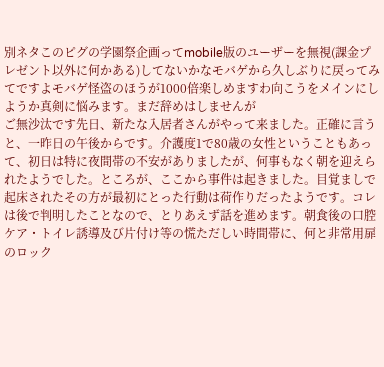別ネタこのピグの学園祭企画ってmobile版のユーザーを無視(課金プレゼント以外に何かある)してないかなモバゲから久しぶりに戻ってみてですよモバゲ怪盗のほうが1000倍楽しめますわ向こうをメインにしようか真剣に悩みます。まだ辞めはしませんが
ご無沙汰です先日、新たな入居者さんがやって来ました。正確に言うと、一昨日の午後からです。介護度1で80歳の女性ということもあって、初日は特に夜間帯の不安がありましたが、何事もなく朝を迎えられたようでした。ところが、ここから事件は起きました。目覚ましで起床されたその方が最初にとった行動は荷作りだったようです。コレは後で判明したことなので、とりあえず話を進めます。朝食後の口腔ケア・トイレ誘導及び片付け等の慌ただしい時間帯に、何と非常用扉のロック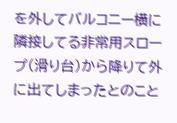を外してバルコニー横に隣接してる非常用スロープ(滑り台)から降りて外に出てしまったとのこと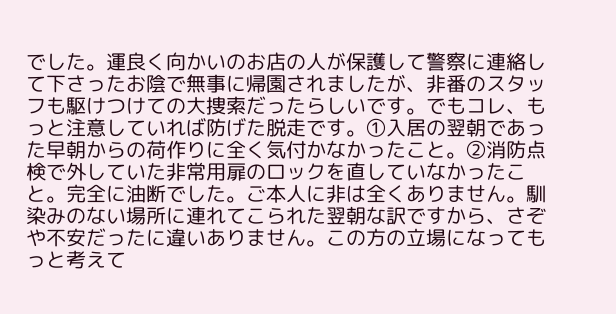でした。運良く向かいのお店の人が保護して警察に連絡して下さったお陰で無事に帰園されましたが、非番のスタッフも駆けつけての大捜索だったらしいです。でもコレ、もっと注意していれば防げた脱走です。①入居の翌朝であった早朝からの荷作りに全く気付かなかったこと。②消防点検で外していた非常用扉のロックを直していなかったこと。完全に油断でした。ご本人に非は全くありません。馴染みのない場所に連れてこられた翌朝な訳ですから、さぞや不安だったに違いありません。この方の立場になってもっと考えて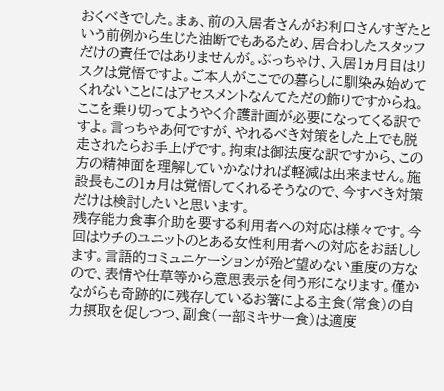おくべきでした。まぁ、前の入居者さんがお利口さんすぎたという前例から生じた油断でもあるため、居合わしたスタッフだけの責任ではありませんが。ぶっちゃけ、入居1ヵ月目はリスクは覚悟ですよ。ご本人がここでの暮らしに馴染み始めてくれないことにはアセスメントなんてただの飾りですからね。ここを乗り切ってようやく介護計画が必要になってくる訳ですよ。言っちゃあ何ですが、やれるべき対策をした上でも脱走されたらお手上げです。拘束は御法度な訳ですから、この方の精神面を理解していかなければ軽減は出来ません。施設長もこの1ヵ月は覚悟してくれるそうなので、今すべき対策だけは検討したいと思います。
残存能力食事介助を要する利用者への対応は様々です。今回はウチのユニットのとある女性利用者への対応をお話しします。言語的コミュニケーションが殆ど望めない重度の方なので、表情や仕草等から意思表示を伺う形になります。僅かながらも奇跡的に残存しているお箸による主食(常食)の自力摂取を促しつつ、副食(一部ミキサー食)は適度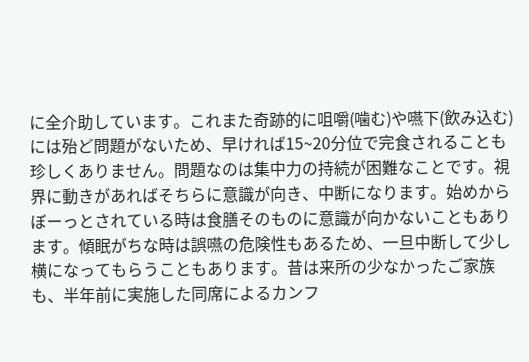に全介助しています。これまた奇跡的に咀嚼(噛む)や嚥下(飲み込む)には殆ど問題がないため、早ければ15~20分位で完食されることも珍しくありません。問題なのは集中力の持続が困難なことです。視界に動きがあればそちらに意識が向き、中断になります。始めからぼーっとされている時は食膳そのものに意識が向かないこともあります。傾眠がちな時は誤嚥の危険性もあるため、一旦中断して少し横になってもらうこともあります。昔は来所の少なかったご家族も、半年前に実施した同席によるカンフ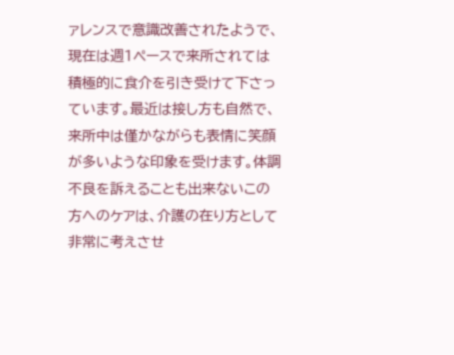ァレンスで意識改善されたようで、現在は週1ペースで来所されては積極的に食介を引き受けて下さっています。最近は接し方も自然で、来所中は僅かながらも表情に笑顔が多いような印象を受けます。体調不良を訴えることも出来ないこの方へのケアは、介護の在り方として非常に考えさせ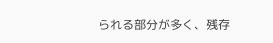られる部分が多く、残存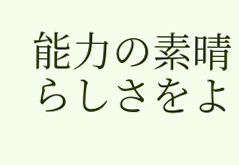能力の素晴らしさをよ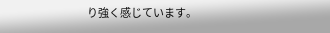り強く感じています。